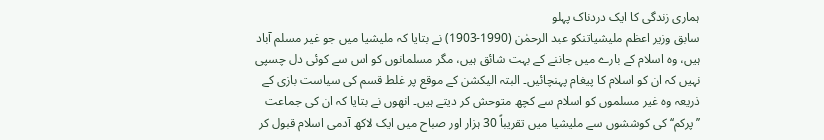ہماری زندگی کا ایک دردناک پہلو
سابق وزیر اعظم ملیشیاتنکو عبد الرحمٰن (1990-1903) نے بتایا کہ ملیشیا میں جو غیر مسلم آباد ہیں، وہ اسلام کے بارے میں جاننے کے بہت شائق ہیں، مگر مسلمانوں کو اس سے کوئی دل چسپی نہیں کہ ان کو اسلام کا پیغام پہنچائیں۔ البتہ الیکشن کے موقع پر غلط قسم کی سیاست بازی کے ذریعہ وہ غیر مسلموں کو اسلام سے کچھ متوحش کر دیتے ہیں۔ انھوں نے بتایا کہ ان کی جماعت ’’پرکم‘‘ کی کوششوں سے ملیشیا میں تقریباً 30 ہزار اور صباح میں ایک لاکھ آدمی اسلام قبول کر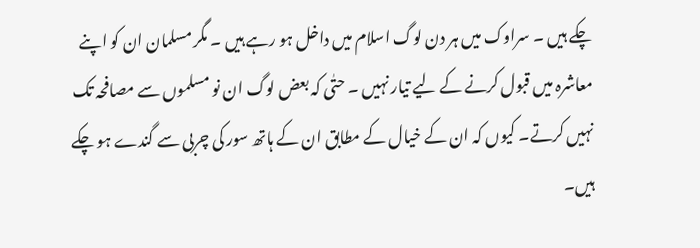چکے ہیں ۔ سراوک میں ہر دن لوگ اسلام میں داخل ہو رہے ہیں ۔ مگر مسلمان ان کو اپنے معاشرہ میں قبول کرنے کے لیے تیار نہیں ۔ حتٰی کہ بعض لوگ ان نو مسلموں سے مصافحہ تک نہیں کرتے۔ کیوں کہ ان کے خیال کے مطابق ان کے ہاتھ سور کی چربی سے گندے ہو چکے ہیں۔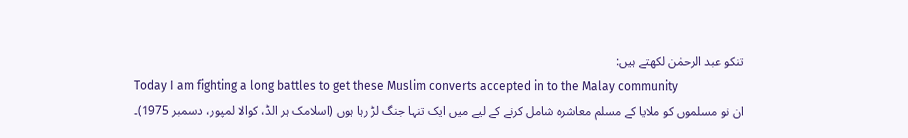تنکو عبد الرحمٰن لکھتے ہیں:
Today I am fighting a long battles to get these Muslim converts accepted in to the Malay community
ان نو مسلموں کو ملایا کے مسلم معاشرہ شامل کرنے کے لیے میں ایک تنہا جنگ لڑ رہا ہوں (اسلامک ہر الڈ، کوالا لمپور، دسمبر 1975)۔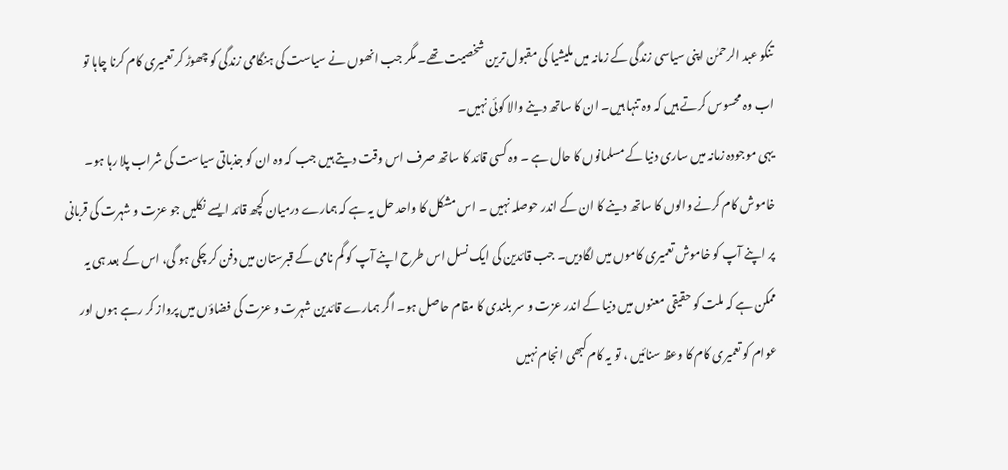تنکو عبد الرحمٰن اپنی سیاسی زندگی کے زمانہ میں ملیشیا کی مقبول ترین شخصیت تھے۔ مگر جب انھوں نے سیاست کی ہنگامی زندگی کو چھوڑ کر تعمیری کام کرنا چاہا تو اب وہ محسوس کرتے ہیں کہ وہ تنہا ہیں۔ ان کا ساتھ دینے والا کوئی نہیں۔
یہی موجودہ زمانہ میں ساری دنیا کے مسلمانوں کا حال ہے ۔ وہ کسی قائد کا ساتھ صرف اس وقت دیتے ہیں جب کہ وہ ان کو جذباتی سیاست کی شراب پلا رہا ہو۔ خاموش کام کرنے والوں کا ساتھ دینے کا ان کے اندر حوصلہ نہیں ۔ اس مشکل کا واحد حل یہ ہے کہ ہمارے درمیان کچھ قائد ایسے نکلیں جو عزت و شہرت کی قربانی پر اپنے آپ کو خاموش تعمیری کاموں میں لگادیں۔ جب قائدین کی ایک نسل اس طرح اپنے آپ کو گم نامی کے قبرستان میں دفن کر چکی ہو گی، اس کے بعد ہی یہ ممکن ہے کہ ملت کو حقیقی معنوں میں دنیا کے اندر عزت و سر بلندی کا مقام حاصل ہو۔ اگر ہمارے قائدین شہرت و عزت کی فضاؤں میں پرواز کر رہے ہوں اور عوام کو تعمیری کام کا وعظ سنائیں ، تو یہ کام کبھی انجام نہیں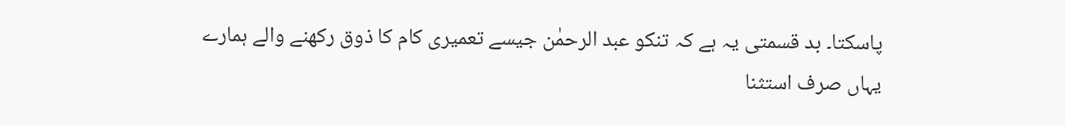پاسکتا۔ بد قسمتی یہ ہے کہ تنکو عبد الرحمٰن جیسے تعمیری کام کا ذوق رکھنے والے ہمارے یہاں صرف استثنا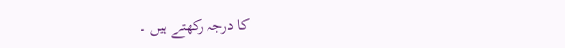کا درجہ رکھتے ہیں ۔